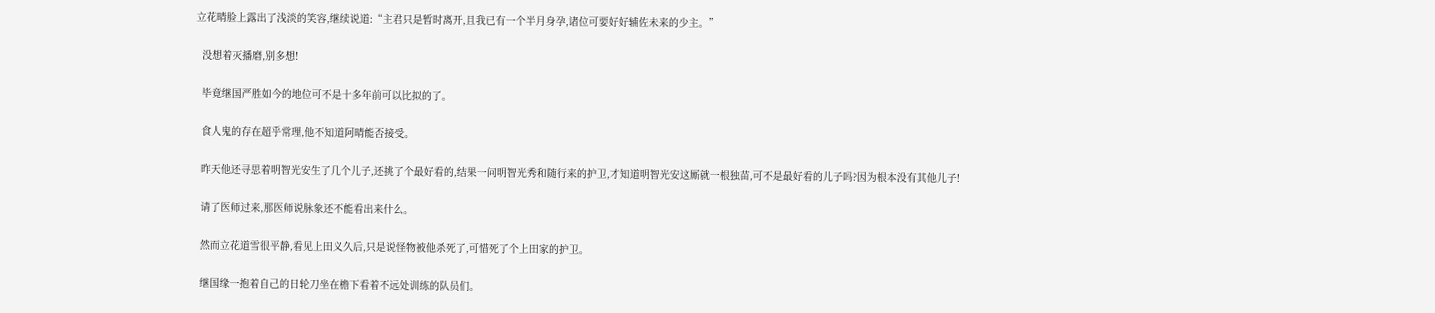立花晴脸上露出了浅淡的笑容,继续说道:“主君只是暂时离开,且我已有一个半月身孕,诸位可要好好辅佐未来的少主。”

  没想着灭播磨,别多想!

  毕竟继国严胜如今的地位可不是十多年前可以比拟的了。

  食人鬼的存在超乎常理,他不知道阿晴能否接受。

  昨天他还寻思着明智光安生了几个儿子,还挑了个最好看的,结果一问明智光秀和随行来的护卫,才知道明智光安这厮就一根独苗,可不是最好看的儿子吗?因为根本没有其他儿子!

  请了医师过来,那医师说脉象还不能看出来什么。

  然而立花道雪很平静,看见上田义久后,只是说怪物被他杀死了,可惜死了个上田家的护卫。

  继国缘一抱着自己的日轮刀坐在檐下看着不远处训练的队员们。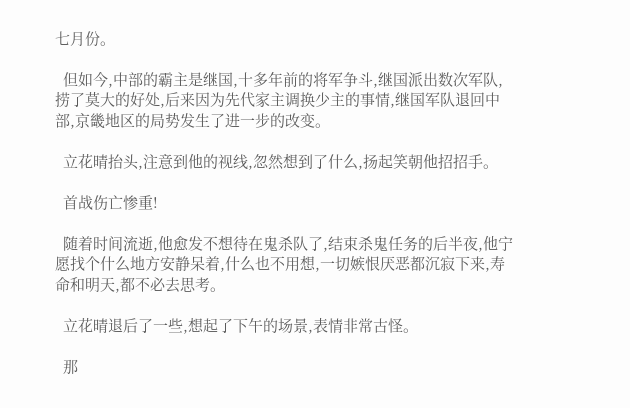七月份。

  但如今,中部的霸主是继国,十多年前的将军争斗,继国派出数次军队,捞了莫大的好处,后来因为先代家主调换少主的事情,继国军队退回中部,京畿地区的局势发生了进一步的改变。

  立花晴抬头,注意到他的视线,忽然想到了什么,扬起笑朝他招招手。

  首战伤亡惨重!

  随着时间流逝,他愈发不想待在鬼杀队了,结束杀鬼任务的后半夜,他宁愿找个什么地方安静呆着,什么也不用想,一切嫉恨厌恶都沉寂下来,寿命和明天,都不必去思考。

  立花晴退后了一些,想起了下午的场景,表情非常古怪。

  那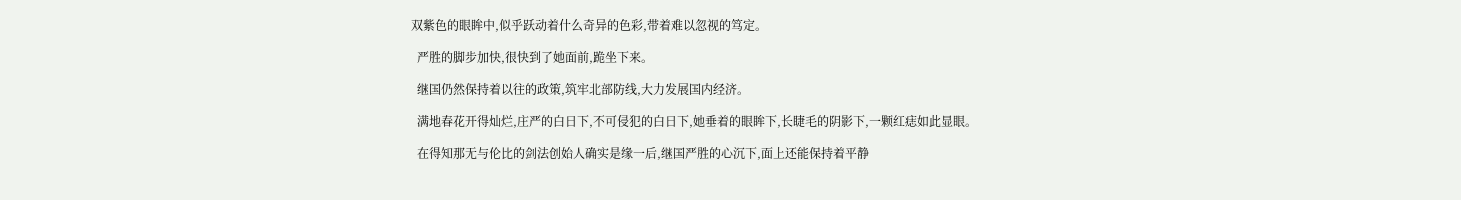双紫色的眼眸中,似乎跃动着什么奇异的色彩,带着难以忽视的笃定。

  严胜的脚步加快,很快到了她面前,跪坐下来。

  继国仍然保持着以往的政策,筑牢北部防线,大力发展国内经济。

  满地春花开得灿烂,庄严的白日下,不可侵犯的白日下,她垂着的眼眸下,长睫毛的阴影下,一颗红痣如此显眼。

  在得知那无与伦比的剑法创始人确实是缘一后,继国严胜的心沉下,面上还能保持着平静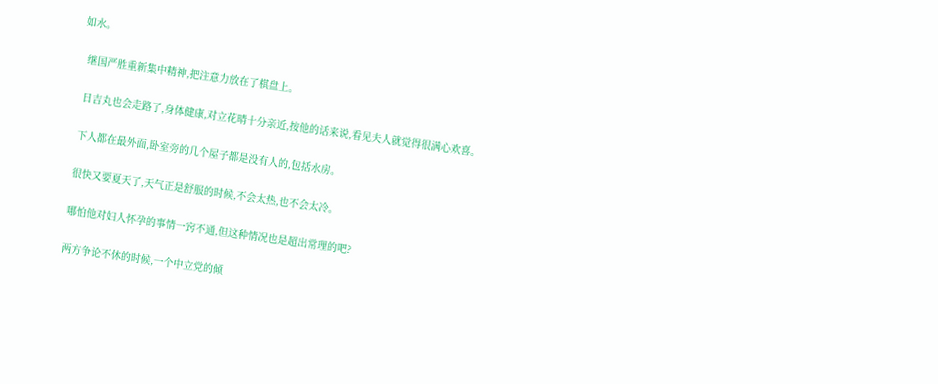如水。

  继国严胜重新集中精神,把注意力放在了棋盘上。

  日吉丸也会走路了,身体健康,对立花晴十分亲近,按他的话来说,看见夫人就觉得很满心欢喜。

  下人都在最外面,卧室旁的几个屋子都是没有人的,包括水房。

  很快又要夏天了,天气正是舒服的时候,不会太热,也不会太冷。

  哪怕他对妇人怀孕的事情一窍不通,但这种情况也是超出常理的吧?

  两方争论不休的时候,一个中立党的倾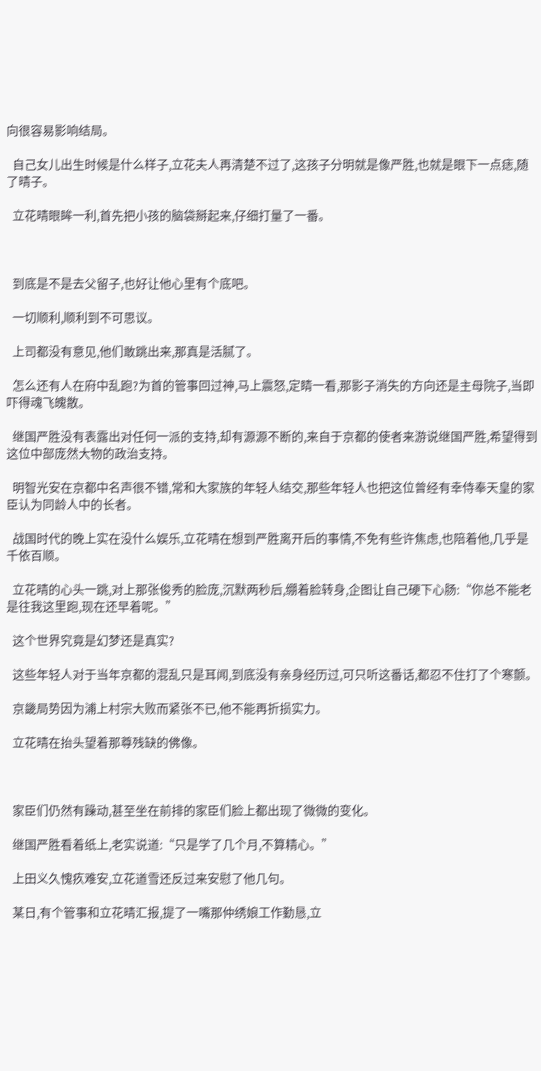向很容易影响结局。

  自己女儿出生时候是什么样子,立花夫人再清楚不过了,这孩子分明就是像严胜,也就是眼下一点痣,随了晴子。

  立花晴眼眸一利,首先把小孩的脑袋掰起来,仔细打量了一番。



  到底是不是去父留子,也好让他心里有个底吧。

  一切顺利,顺利到不可思议。

  上司都没有意见,他们敢跳出来,那真是活腻了。

  怎么还有人在府中乱跑?为首的管事回过神,马上震怒,定睛一看,那影子消失的方向还是主母院子,当即吓得魂飞魄散。

  继国严胜没有表露出对任何一派的支持,却有源源不断的,来自于京都的使者来游说继国严胜,希望得到这位中部庞然大物的政治支持。

  明智光安在京都中名声很不错,常和大家族的年轻人结交,那些年轻人也把这位曾经有幸侍奉天皇的家臣认为同龄人中的长者。

  战国时代的晚上实在没什么娱乐,立花晴在想到严胜离开后的事情,不免有些许焦虑,也陪着他,几乎是千依百顺。

  立花晴的心头一跳,对上那张俊秀的脸庞,沉默两秒后,绷着脸转身,企图让自己硬下心肠:“你总不能老是往我这里跑,现在还早着呢。”

  这个世界究竟是幻梦还是真实?

  这些年轻人对于当年京都的混乱只是耳闻,到底没有亲身经历过,可只听这番话,都忍不住打了个寒颤。

  京畿局势因为浦上村宗大败而紧张不已,他不能再折损实力。

  立花晴在抬头望着那尊残缺的佛像。



  家臣们仍然有躁动,甚至坐在前排的家臣们脸上都出现了微微的变化。

  继国严胜看着纸上,老实说道:“只是学了几个月,不算精心。”

  上田义久愧疚难安,立花道雪还反过来安慰了他几句。

  某日,有个管事和立花晴汇报,提了一嘴那仲绣娘工作勤恳,立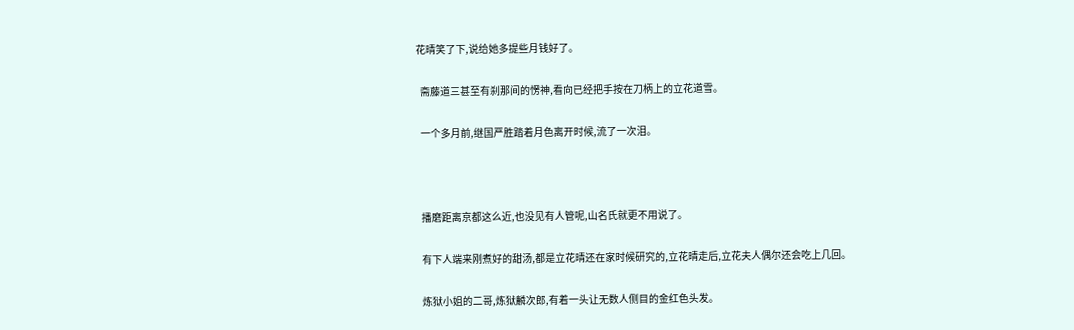花晴笑了下,说给她多提些月钱好了。

  斋藤道三甚至有刹那间的愣神,看向已经把手按在刀柄上的立花道雪。

  一个多月前,继国严胜踏着月色离开时候,流了一次泪。



  播磨距离京都这么近,也没见有人管呢,山名氏就更不用说了。

  有下人端来刚煮好的甜汤,都是立花晴还在家时候研究的,立花晴走后,立花夫人偶尔还会吃上几回。

  炼狱小姐的二哥,炼狱麟次郎,有着一头让无数人侧目的金红色头发。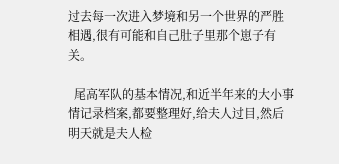过去每一次进入梦境和另一个世界的严胜相遇,很有可能和自己肚子里那个崽子有关。

  尾高军队的基本情况,和近半年来的大小事情记录档案,都要整理好,给夫人过目,然后明天就是夫人检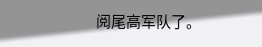阅尾高军队了。